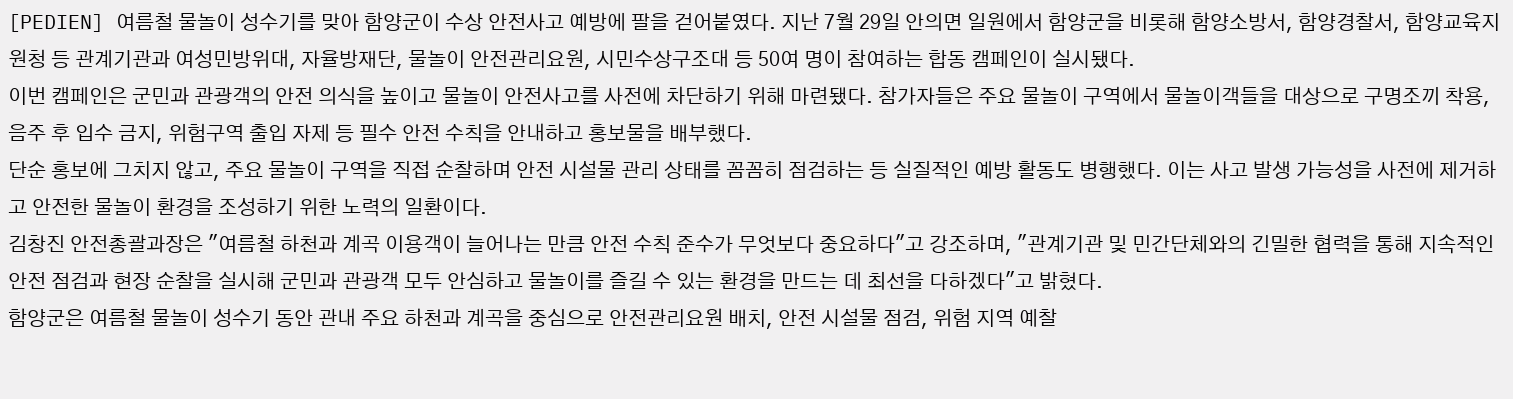[PEDIEN] 여름철 물놀이 성수기를 맞아 함양군이 수상 안전사고 예방에 팔을 걷어붙였다. 지난 7월 29일 안의면 일원에서 함양군을 비롯해 함양소방서, 함양경찰서, 함양교육지원청 등 관계기관과 여성민방위대, 자율방재단, 물놀이 안전관리요원, 시민수상구조대 등 50여 명이 참여하는 합동 캠페인이 실시됐다.
이번 캠페인은 군민과 관광객의 안전 의식을 높이고 물놀이 안전사고를 사전에 차단하기 위해 마련됐다. 참가자들은 주요 물놀이 구역에서 물놀이객들을 대상으로 구명조끼 착용, 음주 후 입수 금지, 위험구역 출입 자제 등 필수 안전 수칙을 안내하고 홍보물을 배부했다.
단순 홍보에 그치지 않고, 주요 물놀이 구역을 직접 순찰하며 안전 시설물 관리 상태를 꼼꼼히 점검하는 등 실질적인 예방 활동도 병행했다. 이는 사고 발생 가능성을 사전에 제거하고 안전한 물놀이 환경을 조성하기 위한 노력의 일환이다.
김창진 안전총괄과장은 "여름철 하천과 계곡 이용객이 늘어나는 만큼 안전 수칙 준수가 무엇보다 중요하다"고 강조하며, "관계기관 및 민간단체와의 긴밀한 협력을 통해 지속적인 안전 점검과 현장 순찰을 실시해 군민과 관광객 모두 안심하고 물놀이를 즐길 수 있는 환경을 만드는 데 최선을 다하겠다"고 밝혔다.
함양군은 여름철 물놀이 성수기 동안 관내 주요 하천과 계곡을 중심으로 안전관리요원 배치, 안전 시설물 점검, 위험 지역 예찰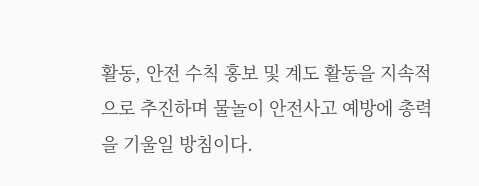활동, 안전 수칙 홍보 및 계도 활동을 지속적으로 추진하며 물놀이 안전사고 예방에 총력을 기울일 방침이다.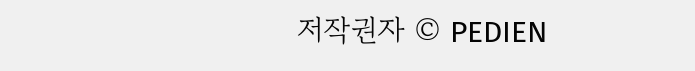저작권자 © PEDIEN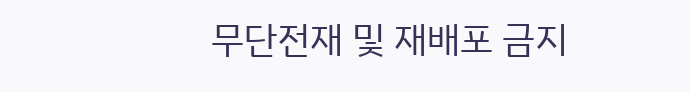무단전재 및 재배포 금지